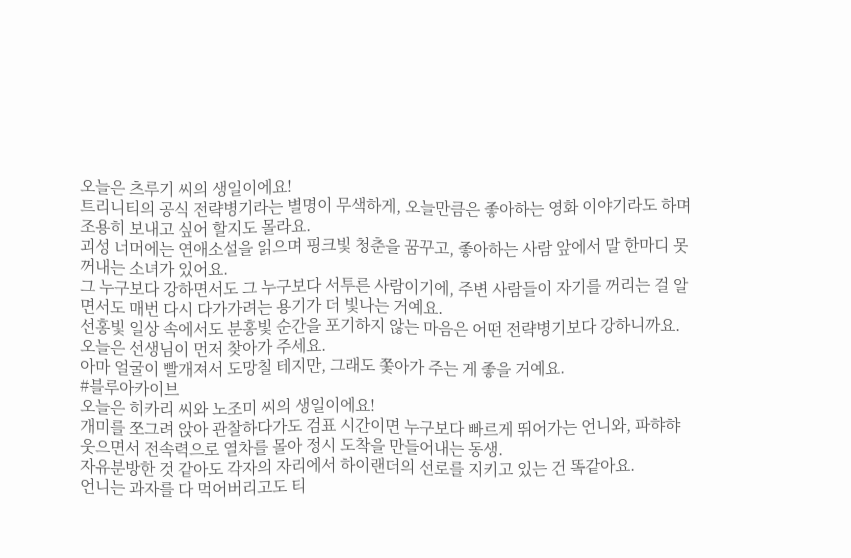오늘은 츠루기 씨의 생일이에요!
트리니티의 공식 전략병기라는 별명이 무색하게, 오늘만큼은 좋아하는 영화 이야기라도 하며 조용히 보내고 싶어 할지도 몰라요.
괴성 너머에는 연애소설을 읽으며 핑크빛 청춘을 꿈꾸고, 좋아하는 사람 앞에서 말 한마디 못 꺼내는 소녀가 있어요.
그 누구보다 강하면서도 그 누구보다 서투른 사람이기에, 주변 사람들이 자기를 꺼리는 걸 알면서도 매번 다시 다가가려는 용기가 더 빛나는 거예요.
선홍빛 일상 속에서도 분홍빛 순간을 포기하지 않는 마음은 어떤 전략병기보다 강하니까요.
오늘은 선생님이 먼저 찾아가 주세요.
아마 얼굴이 빨개져서 도망칠 테지만, 그래도 쫓아가 주는 게 좋을 거예요.
#블루아카이브
오늘은 히카리 씨와 노조미 씨의 생일이에요!
개미를 쪼그려 앉아 관찰하다가도 검표 시간이면 누구보다 빠르게 뛰어가는 언니와, 파햐햐 웃으면서 전속력으로 열차를 몰아 정시 도착을 만들어내는 동생.
자유분방한 것 같아도 각자의 자리에서 하이랜더의 선로를 지키고 있는 건 똑같아요.
언니는 과자를 다 먹어버리고도 티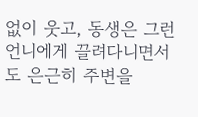없이 웃고, 동생은 그런 언니에게 끌려다니면서도 은근히 주변을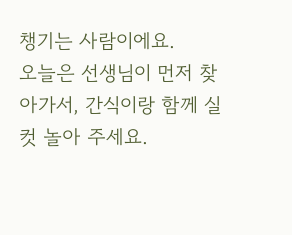챙기는 사람이에요.
오늘은 선생님이 먼저 찾아가서, 간식이랑 함께 실컷 놀아 주세요.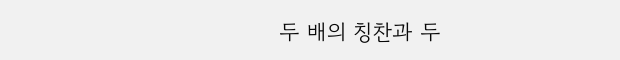두 배의 칭찬과 두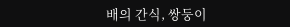배의 간식, 쌍둥이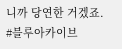니까 당연한 거겠죠.
#블루아카이브